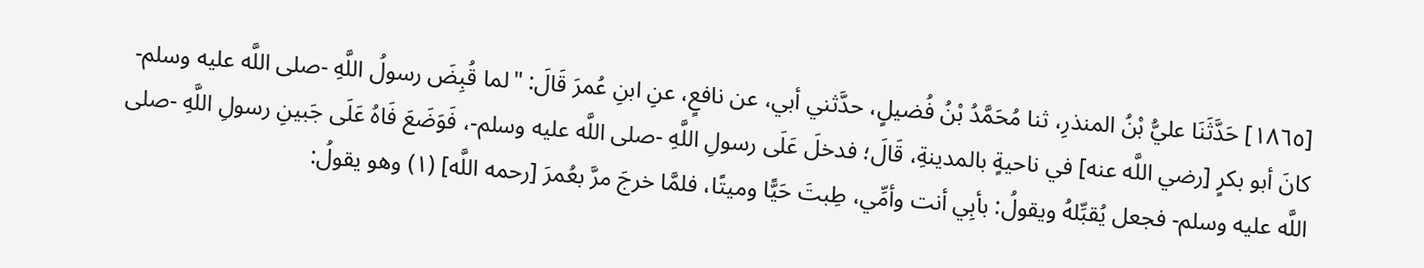[١٨٦٥] حَدَّثَنَا عليُّ بْنُ المنذرِ، ثنا مُحَمَّدُ بْنُ فُضيلٍ، حدَّثني أبي، عن نافعٍ، عنِ ابنِ عُمرَ قَالَ: "لما قُبِضَ رسولُ اللَّهِ -صلى اللَّه عليه وسلم- كانَ أبو بكرٍ [رضي اللَّه عنه] في ناحيةٍ بالمدينةِ، قَالَ؛ فدخلَ عَلَى رسولِ اللَّهِ -صلى اللَّه عليه وسلم-، فَوَضَعَ فَاهُ عَلَى جَبينِ رسولِ اللَّهِ -صلى اللَّه عليه وسلم- فجعل يُقبِّلهُ ويقولُ: بأبِي أنت وأمِّي، طِبتَ حَيًّا وميتًا، فلمَّا خرجَ مرَّ بعُمرَ [رحمه اللَّه] (١) وهو يقولُ: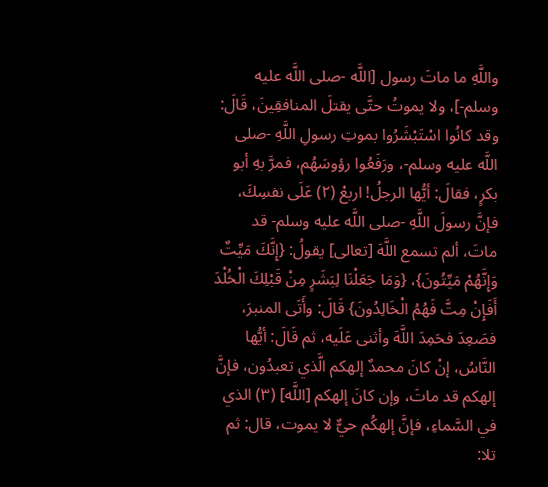واللَّهِ ما ماتَ رسول [اللَّه -صلى اللَّه عليه وسلم-]، ولا يموتُ حتَّى يقتلَ المنافقِينَ، قَالَ: وقد كانُوا اسْتَبْشَرُوا بموتِ رسولِ اللَّهِ -صلى اللَّه عليه وسلم-، ورَفَعُوا رؤوسَهُم، فمرَّ بهِ أبو بكرٍ، فقالَ: أيُّها الرجلُ! اربعْ (٢) عَلَى نفسِكَ، فإنَّ رسولَ اللَّهِ -صلى اللَّه عليه وسلم- قد ماتَ، ألم تسمع اللَّهَ [تعالى] يقولُ: {إِنَّكَ مَيِّتٌ وَإِنَّهُمْ مَيِّتُونَ}، {وَمَا جَعَلْنَا لِبَشَرٍ مِنْ قَبْلِكَ الْخُلْدَ أَفَإِنْ مِتَّ فَهُمُ الْخَالِدُونَ} قَالَ: وأَتَى المنبرَ، فصَعِدَ فحَمِدَ اللَّهَ وأثنى عَلَيه، ثم قَالَ: أيُّها النَّاسُ، إنْ كانَ محمدٌ إلهكم الَّذي تعبدُون، فإنَّ إلهكم قد ماتَ، وإن كانَ إلهكم [اللَّه] (٣) الذي في السَّماءِ، فإنَّ إلهكُم حيٌّ لا يموت، قال: ثم تلا: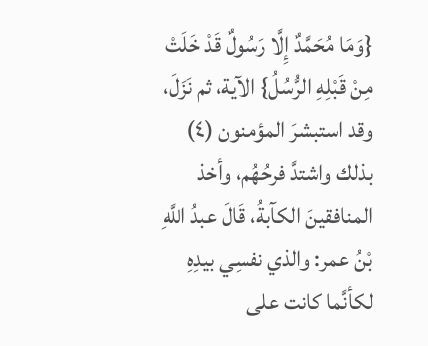{وَمَا مُحَمَّدٌ إِلَّا رَسُولٌ قَدْ خَلَتْ مِنْ قَبْلِهِ الرُّسُلُ} الآية، ثم نَزَلَ، وقد استبشرَ المؤمنون (٤) بذلك واشتدَّ فرحُهُم، وأخذ المنافقينَ الكآبةُ، قَالَ عبدُ اللَّهِ بْنُ عمر: والذي نفسِي بيدِهِ لكأنَّما كانت على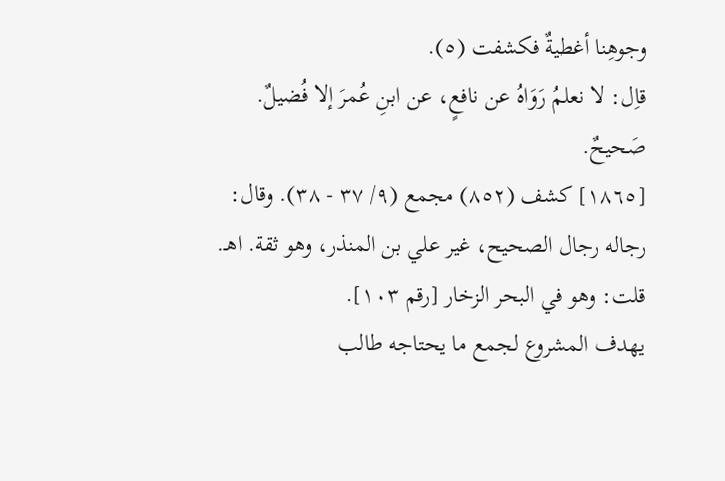وجوهِنا أغطيةٌ فكشفت (٥).
قاِل: لا نعلمُ رَوَاهُ عن نافعٍ، عن ابنِ عُمرَ إلا فُضيلٌ.
صَحيحٌ.
[١٨٦٥] كشف (٨٥٢) مجمع (٩/ ٣٧ - ٣٨). وقال: رجاله رجال الصحيح، غير علي بن المنذر، وهو ثقة. اهـ. قلت: وهو في البحر الزخار [رقم ١٠٣].
يهدف المشروع لجمع ما يحتاجه طالب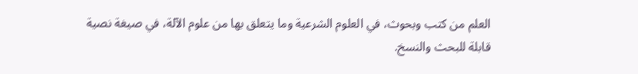العلم من كتب وبحوث، في العلوم الشرعية وما يتعلق بها من علوم الآلة، في صيغة نصية قابلة للبحث والنسخ.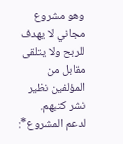وهو مشروع مجاني لا يهدف للربح ولا يتلقى مقابل من المؤلفين نظير نشر كتبهم.
لدعم المشروع*: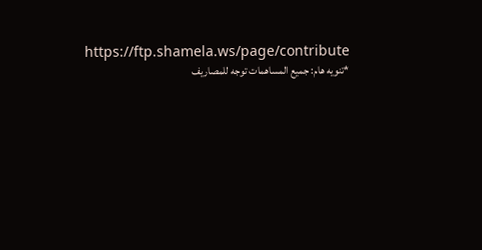https://ftp.shamela.ws/page/contribute
*تنويه هام: جميع المساهمات توجه للمصاريف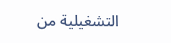التشغيلية من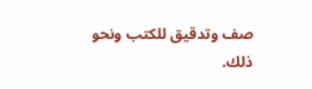صف وتدقيق للكتب ونحو ذلك.